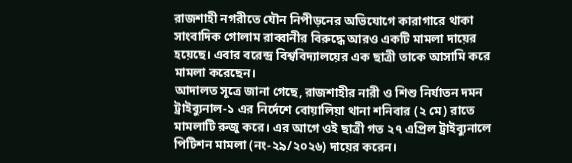রাজশাহী নগরীতে যৌন নিপীড়নের অভিযোগে কারাগারে থাকা সাংবাদিক গোলাম রাব্বানীর বিরুদ্ধে আরও একটি মামলা দায়ের হয়েছে। এবার বরেন্দ্র বিশ্ববিদ্যালয়ের এক ছাত্রী তাকে আসামি করে মামলা করেছেন।
আদালত সূত্রে জানা গেছে, রাজশাহীর নারী ও শিশু নির্যাতন দমন ট্রাইব্যুনাল-১ এর নির্দেশে বোয়ালিয়া থানা শনিবার (২ মে) রাতে মামলাটি রুজু করে। এর আগে ওই ছাত্রী গত ২৭ এপ্রিল ট্রাইব্যুনালে পিটিশন মামলা (নং-২৯/২০২৬) দায়ের করেন।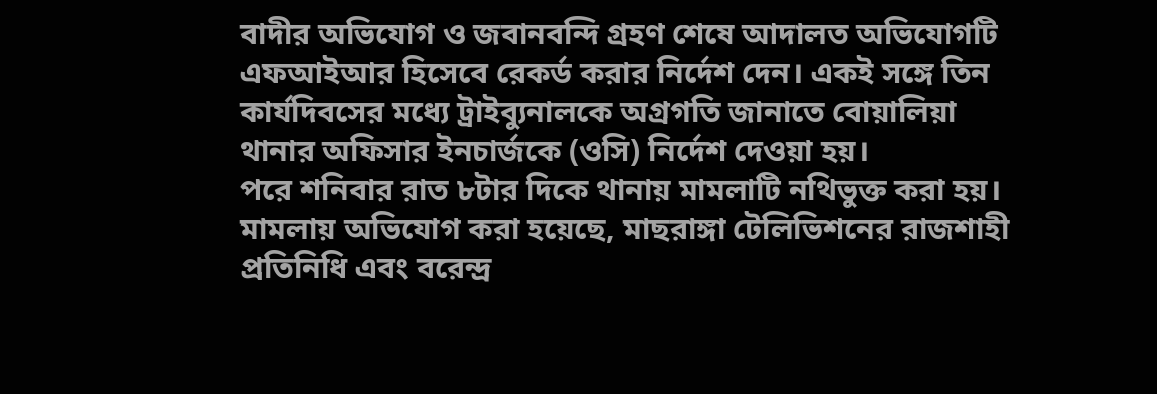বাদীর অভিযোগ ও জবানবন্দি গ্রহণ শেষে আদালত অভিযোগটি এফআইআর হিসেবে রেকর্ড করার নির্দেশ দেন। একই সঙ্গে তিন কার্যদিবসের মধ্যে ট্রাইব্যুনালকে অগ্রগতি জানাতে বোয়ালিয়া থানার অফিসার ইনচার্জকে (ওসি) নির্দেশ দেওয়া হয়।
পরে শনিবার রাত ৮টার দিকে থানায় মামলাটি নথিভুক্ত করা হয়।
মামলায় অভিযোগ করা হয়েছে, মাছরাঙ্গা টেলিভিশনের রাজশাহী প্রতিনিধি এবং বরেন্দ্র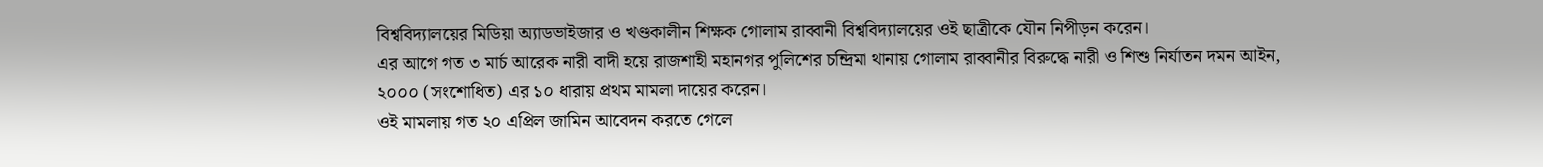বিশ্ববিদ্যালয়ের মিডিয়া অ্যাডভাইজার ও খণ্ডকালীন শিক্ষক গোলাম রাব্বানী বিশ্ববিদ্যালয়ের ওই ছাত্রীকে যৌন নিপীড়ন করেন।
এর আগে গত ৩ মার্চ আরেক নারী বাদী হয়ে রাজশাহী মহানগর পুলিশের চন্দ্রিমা থানায় গোলাম রাব্বানীর বিরুদ্ধে নারী ও শিশু নির্যাতন দমন আইন, ২০০০ (সংশোধিত) এর ১০ ধারায় প্রথম মামলা দায়ের করেন।
ওই মামলায় গত ২০ এপ্রিল জামিন আবেদন করতে গেলে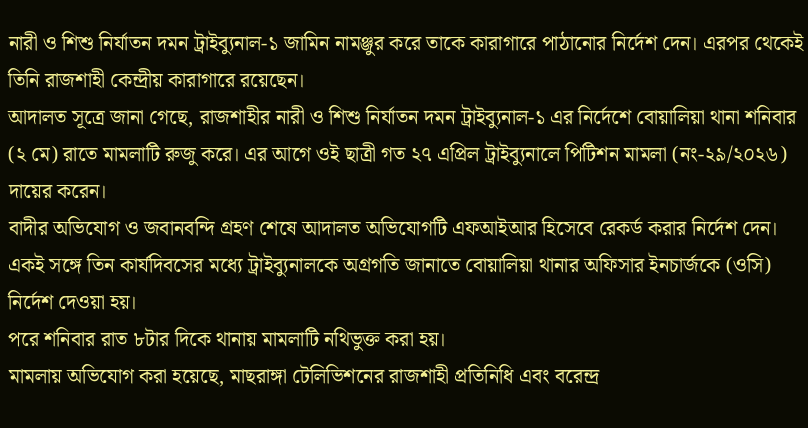নারী ও শিশু নির্যাতন দমন ট্রাইব্যুনাল-১ জামিন নামঞ্জুর করে তাকে কারাগারে পাঠানোর নির্দেশ দেন। এরপর থেকেই তিনি রাজশাহী কেন্দ্রীয় কারাগারে রয়েছেন।
আদালত সূত্রে জানা গেছে, রাজশাহীর নারী ও শিশু নির্যাতন দমন ট্রাইব্যুনাল-১ এর নির্দেশে বোয়ালিয়া থানা শনিবার (২ মে) রাতে মামলাটি রুজু করে। এর আগে ওই ছাত্রী গত ২৭ এপ্রিল ট্রাইব্যুনালে পিটিশন মামলা (নং-২৯/২০২৬) দায়ের করেন।
বাদীর অভিযোগ ও জবানবন্দি গ্রহণ শেষে আদালত অভিযোগটি এফআইআর হিসেবে রেকর্ড করার নির্দেশ দেন। একই সঙ্গে তিন কার্যদিবসের মধ্যে ট্রাইব্যুনালকে অগ্রগতি জানাতে বোয়ালিয়া থানার অফিসার ইনচার্জকে (ওসি) নির্দেশ দেওয়া হয়।
পরে শনিবার রাত ৮টার দিকে থানায় মামলাটি নথিভুক্ত করা হয়।
মামলায় অভিযোগ করা হয়েছে, মাছরাঙ্গা টেলিভিশনের রাজশাহী প্রতিনিধি এবং বরেন্দ্র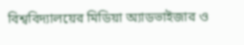বিশ্ববিদ্যালয়ের মিডিয়া অ্যাডভাইজার ও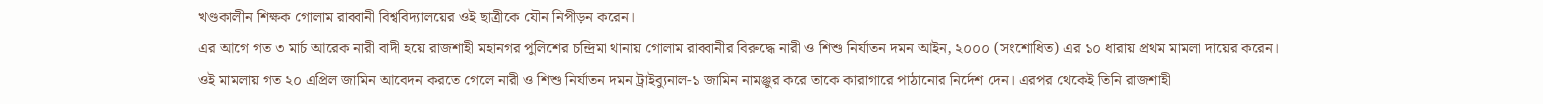খণ্ডকালীন শিক্ষক গোলাম রাব্বানী বিশ্ববিদ্যালয়ের ওই ছাত্রীকে যৌন নিপীড়ন করেন।
এর আগে গত ৩ মার্চ আরেক নারী বাদী হয়ে রাজশাহী মহানগর পুলিশের চন্দ্রিমা থানায় গোলাম রাব্বানীর বিরুদ্ধে নারী ও শিশু নির্যাতন দমন আইন, ২০০০ (সংশোধিত) এর ১০ ধারায় প্রথম মামলা দায়ের করেন।
ওই মামলায় গত ২০ এপ্রিল জামিন আবেদন করতে গেলে নারী ও শিশু নির্যাতন দমন ট্রাইব্যুনাল-১ জামিন নামঞ্জুর করে তাকে কারাগারে পাঠানোর নির্দেশ দেন। এরপর থেকেই তিনি রাজশাহী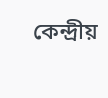কেন্দ্রীয়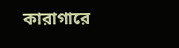কারাগারে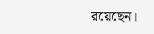রয়েছেন।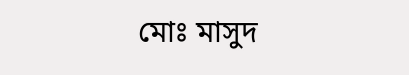মোঃ মাসুদ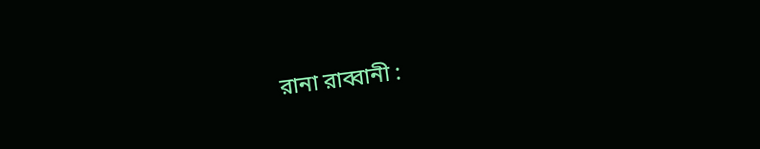রানা রাব্বানী :